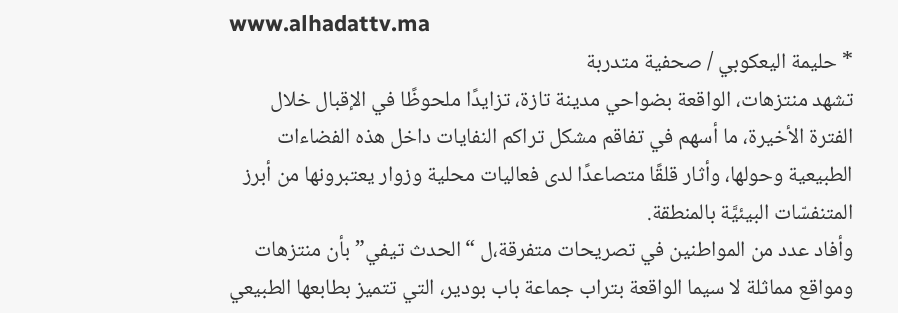www.alhadattv.ma
* حليمة اليعكوبي / صحفية متدربة
تشهد منتزهات، الواقعة بضواحي مدينة تازة، تزايدًا ملحوظًا في الإقبال خلال الفترة الأخيرة، ما أسهم في تفاقم مشكل تراكم النفايات داخل هذه الفضاءات الطبيعية وحولها، وأثار قلقًا متصاعدًا لدى فعاليات محلية وزوار يعتبرونها من أبرز المتنفسّات البيئيَّة بالمنطقة.
وأفاد عدد من المواطنين في تصريحات متفرقة،ل “الحدث تيفي” بأن منتزهات ومواقع مماثلة لا سيما الواقعة بتراب جماعة باب بودير، التي تتميز بطابعها الطبيعي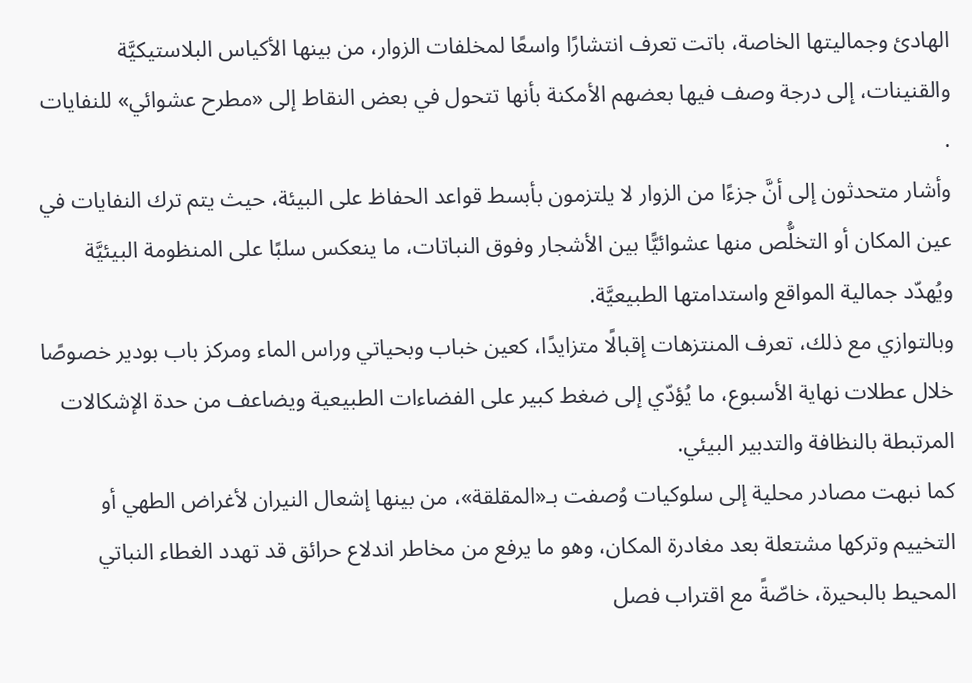الهادئ وجماليتها الخاصة، باتت تعرف انتشارًا واسعًا لمخلفات الزوار، من بينها الأكياس البلاستيكيَّة والقنينات، إلى درجة وصف فيها بعضهم الأمكنة بأنها تتحول في بعض النقاط إلى «مطرح عشوائي» للنفايات .
وأشار متحدثون إلى أنَّ جزءًا من الزوار لا يلتزمون بأبسط قواعد الحفاظ على البيئة، حيث يتم ترك النفايات في عين المكان أو التخلُّص منها عشوائيًّا بين الأشجار وفوق النباتات، ما ينعكس سلبًا على المنظومة البيئيَّة ويُهدّد جمالية المواقع واستدامتها الطبيعيَّة.
وبالتوازي مع ذلك، تعرف المنتزهات إقبالًا متزايدًا، كعين خباب وبحياتي وراس الماء ومركز باب بودير خصوصًا خلال عطلات نهاية الأسبوع، ما يُؤدّي إلى ضغط كبير على الفضاءات الطبيعية ويضاعف من حدة الإشكالات المرتبطة بالنظافة والتدبير البيئي.
كما نبهت مصادر محلية إلى سلوكيات وُصفت بـ«المقلقة»، من بينها إشعال النيران لأغراض الطهي أو التخييم وتركها مشتعلة بعد مغادرة المكان، وهو ما يرفع من مخاطر اندلاع حرائق قد تهدد الغطاء النباتي المحيط بالبحيرة، خاصّةً مع اقتراب فصل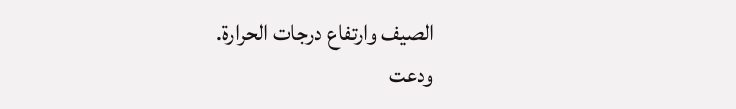الصيف وارتفاع درجات الحرارة.
ودعت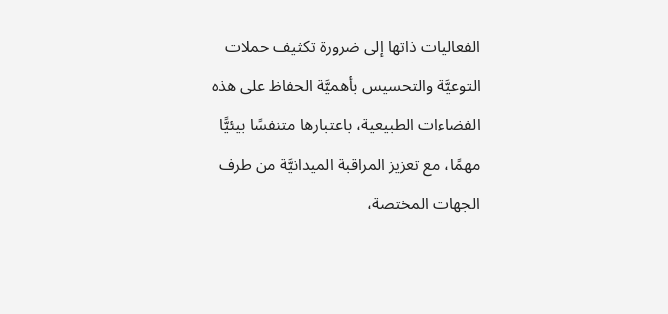الفعاليات ذاتها إلى ضرورة تكثيف حملات التوعيَّة والتحسيس بأهميَّة الحفاظ على هذه الفضاءات الطبيعية، باعتبارها متنفسًا بيئيًّا مهمًا، مع تعزيز المراقبة الميدانيَّة من طرف الجهات المختصة،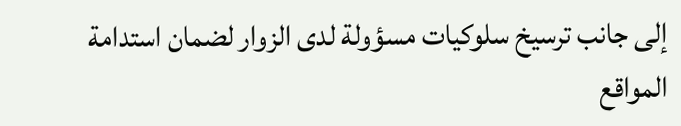إلى جانب ترسيخ سلوكيات مسؤولة لدى الزوار لضمان استدامة المواقع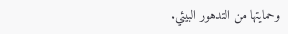وحمايتها من التدهور البيئي.